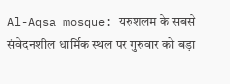Al-Aqsa mosque: यरुशलम के सबसे संवेदनशील धार्मिक स्थल पर गुरुवार को बड़ा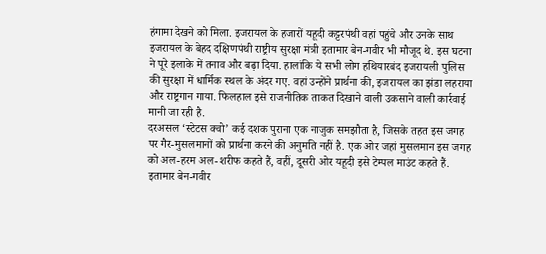हंगामा देखने को मिला. इजरायल के हजारों यहूदी कट्टरपंथी वहां पहुंचे और उनके साथ इजरायल के बेहद दक्षिणपंथी राष्ट्रीय सुरक्षा मंत्री इतामार बेन-गवीर भी मौजूद थे. इस घटना ने पूरे इलाके में तनाव और बढ़ा दिया. हालांकि ये सभी लोग हथियारबंद इजरायली पुलिस की सुरक्षा में धार्मिक स्थल के अंदर गए. वहां उन्होंने प्रार्थना की, इजरायल का झंडा लहराया और राष्ट्रगान गाया. फिलहाल इसे राजनीतिक ताकत दिखाने वाली उकसाने वाली कार्रवाई मानी जा रही है.
दरअसल ‘स्टेटस क्वो’ कई दशक पुराना एक नाजुक समझौता है, जिसके तहत इस जगह पर गैर-मुसलमानों को प्रार्थना करने की अनुमति नहीं है. एक ओर जहां मुसलमान इस जगह को अल-हरम अल-शरीफ कहते हैं, वहीं, दूसरी ओर यहूदी इसे टेम्पल माउंट कहते हैं.
इतामार बेन-गवीर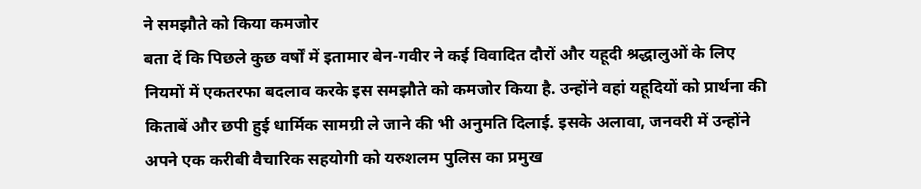ने समझौते को किया कमजोर
बता दें कि पिछले कुछ वर्षों में इतामार बेन-गवीर ने कई विवादित दौरों और यहूदी श्रद्धालुओं के लिए नियमों में एकतरफा बदलाव करके इस समझौते को कमजोर किया है. उन्होंने वहां यहूदियों को प्रार्थना की किताबें और छपी हुई धार्मिक सामग्री ले जाने की भी अनुमति दिलाई. इसके अलावा, जनवरी में उन्होंने अपने एक करीबी वैचारिक सहयोगी को यरुशलम पुलिस का प्रमुख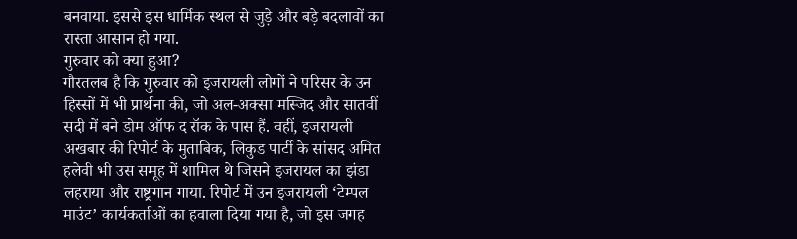बनवाया. इससे इस धार्मिक स्थल से जुड़े और बड़े बदलावों का रास्ता आसान हो गया.
गुरुवार को क्या हुआ?
गौरतलब है कि गुरुवार को इजरायली लोगों ने परिसर के उन हिस्सों में भी प्रार्थना की, जो अल-अक्सा मस्जिद और सातवीं सदी में बने डोम ऑफ द रॉक के पास हैं. वहीं, इजरायली अखबार की रिपोर्ट के मुताबिक, लिकुड पार्टी के सांसद अमित हलेवी भी उस समूह में शामिल थे जिसने इजरायल का झंडा लहराया और राष्ट्रगान गाया. रिपोर्ट में उन इजरायली ‘टेम्पल माउंट’ कार्यकर्ताओं का हवाला दिया गया है, जो इस जगह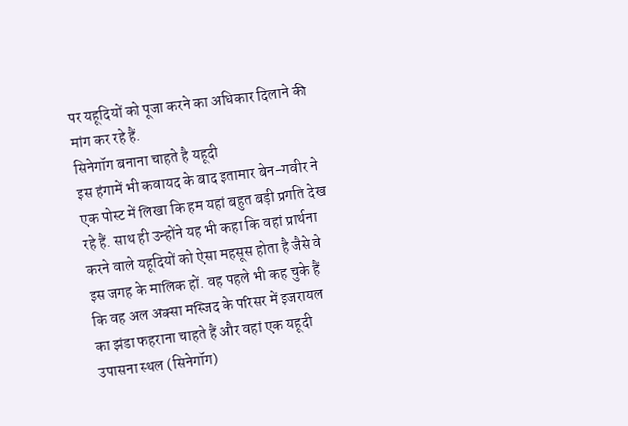पर यहूदियों को पूजा करने का अधिकार दिलाने की मांग कर रहे हैं.
सिनेगॉग बनाना चाहते है यहूदी
इस हंगामें भी कवायद के बाद इतामार बेन-गवीर ने एक पोस्ट में लिखा कि हम यहां बहुत बड़ी प्रगति देख रहे हैं. साथ ही उन्होंने यह भी कहा कि वहां प्रार्थना करने वाले यहूदियों को ऐसा महसूस होता है जैसे वे इस जगह के मालिक हों. वह पहले भी कह चुके हैं कि वह अल अक्सा मस्जिद के परिसर में इजरायल का झंडा फहराना चाहते हैं और वहां एक यहूदी उपासना स्थल (सिनेगॉग)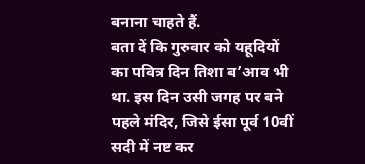बनाना चाहते हैं.
बता दें कि गुरुवार को यहूदियों का पवित्र दिन तिशा ब’आव भी था. इस दिन उसी जगह पर बने पहले मंदिर, जिसे ईसा पूर्व 10वीं सदी में नष्ट कर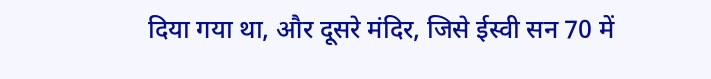दिया गया था, और दूसरे मंदिर, जिसे ईस्वी सन 70 में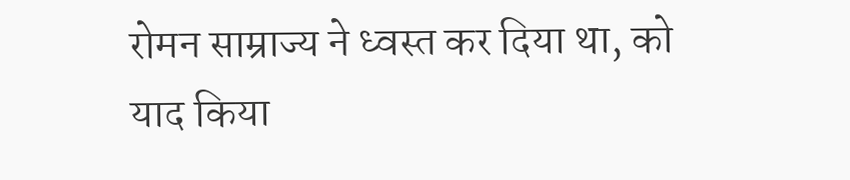रोमन साम्राज्य ने ध्वस्त कर दिया था, को याद किया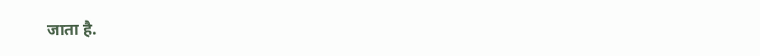जाता है.